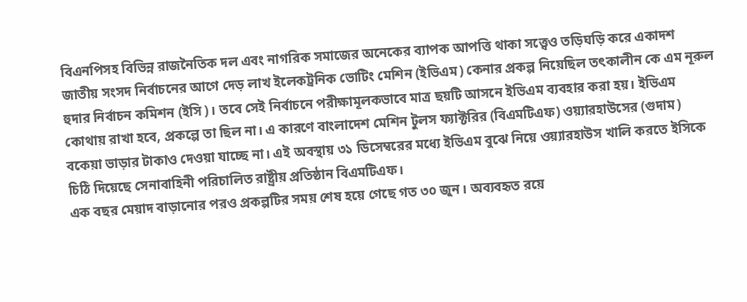বিএনপিসহ বিভিন্ন রাজনৈতিক দল এবং নাগরিক সমাজের অনেকের ব্যাপক আপত্তি থাকা সত্ত্বেও তড়িঘড়ি করে একাদশ জাতীয় সংসদ নির্বাচনের আগে দেড় লাখ ইলেকট্রনিক ভোটিং মেশিন (ইভিএম) কেনার প্রকল্প নিয়েছিল তৎকালীন কে এম নূরুল হুদার নির্বাচন কমিশন (ইসি)। তবে সেই নির্বাচনে পরীক্ষামূলকভাবে মাত্র ছয়টি আসনে ইভিএম ব্যবহার করা হয়। ইভিএম কোথায় রাখা হবে, প্রকল্পে তা ছিল না। এ কারণে বাংলাদেশ মেশিন টুলস ফ্যাক্টরির (বিএমটিএফ) ওয়্যারহাউসের (গুদাম) বকেয়া ভাড়ার টাকাও দেওয়া যাচ্ছে না। এই অবস্থায় ৩১ ডিসেম্বরের মধ্যে ইভিএম বুঝে নিয়ে ওয়্যারহাউস খালি করতে ইসিকে চিঠি দিয়েছে সেনাবাহিনী পরিচালিত রাষ্ট্রীয় প্রতিষ্ঠান বিএমটিএফ।
এক বছর মেয়াদ বাড়ানোর পরও প্রকল্পটির সময় শেষ হয়ে গেছে গত ৩০ জুন। অব্যবহৃত রয়ে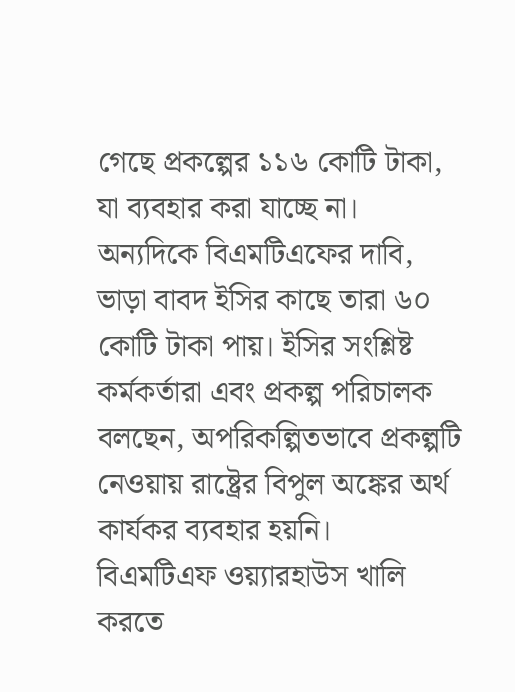গেছে প্রকল্পের ১১৬ কোটি টাকা, যা ব্যবহার করা যাচ্ছে না। অন্যদিকে বিএমটিএফের দাবি, ভাড়া বাবদ ইসির কাছে তারা ৬০ কোটি টাকা পায়। ইসির সংশ্লিষ্ট কর্মকর্তারা এবং প্রকল্প পরিচালক বলছেন, অপরিকল্পিতভাবে প্রকল্পটি নেওয়ায় রাষ্ট্রের বিপুল অঙ্কের অর্থ কার্যকর ব্যবহার হয়নি।
বিএমটিএফ ওয়্যারহাউস খালি করতে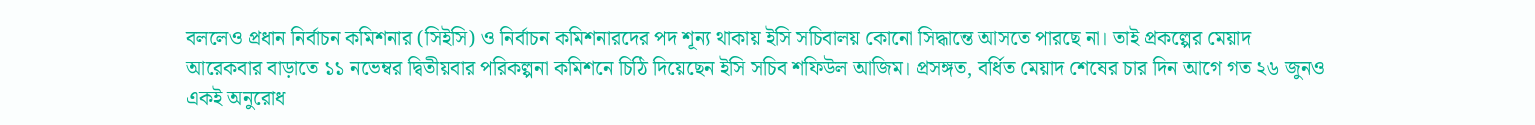বললেও প্রধান নির্বাচন কমিশনার (সিইসি) ও নির্বাচন কমিশনারদের পদ শূন্য থাকায় ইসি সচিবালয় কোনো সিদ্ধান্তে আসতে পারছে না। তাই প্রকল্পের মেয়াদ আরেকবার বাড়াতে ১১ নভেম্বর দ্বিতীয়বার পরিকল্পনা কমিশনে চিঠি দিয়েছেন ইসি সচিব শফিউল আজিম। প্রসঙ্গত, বর্ধিত মেয়াদ শেষের চার দিন আগে গত ২৬ জুনও একই অনুরোধ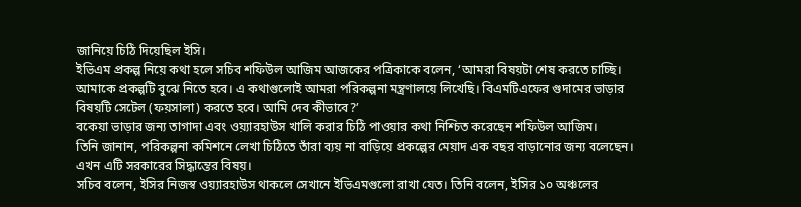জানিয়ে চিঠি দিয়েছিল ইসি।
ইভিএম প্রকল্প নিয়ে কথা হলে সচিব শফিউল আজিম আজকের পত্রিকাকে বলেন, ‘আমরা বিষয়টা শেষ করতে চাচ্ছি। আমাকে প্রকল্পটি বুঝে নিতে হবে। এ কথাগুলোই আমরা পরিকল্পনা মন্ত্রণালয়ে লিখেছি। বিএমটিএফের গুদামের ভাড়ার বিষয়টি সেটেল (ফয়সালা) করতে হবে। আমি দেব কীভাবে?’
বকেয়া ভাড়ার জন্য তাগাদা এবং ওয়্যারহাউস খালি করার চিঠি পাওয়ার কথা নিশ্চিত করেছেন শফিউল আজিম।
তিনি জানান, পরিকল্পনা কমিশনে লেখা চিঠিতে তাঁরা ব্যয় না বাড়িয়ে প্রকল্পের মেয়াদ এক বছর বাড়ানোর জন্য বলেছেন। এখন এটি সরকারের সিদ্ধান্তের বিষয়।
সচিব বলেন, ইসির নিজস্ব ওয়্যারহাউস থাকলে সেখানে ইভিএমগুলো রাখা যেত। তিনি বলেন, ইসির ১০ অঞ্চলের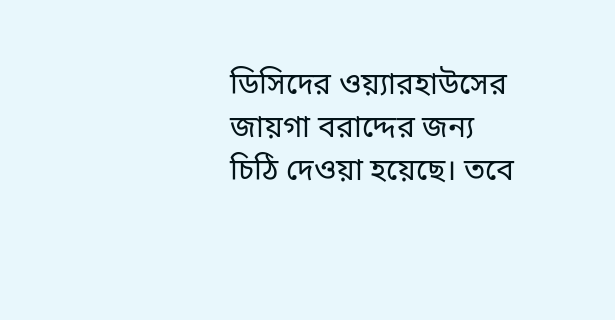ডিসিদের ওয়্যারহাউসের জায়গা বরাদ্দের জন্য চিঠি দেওয়া হয়েছে। তবে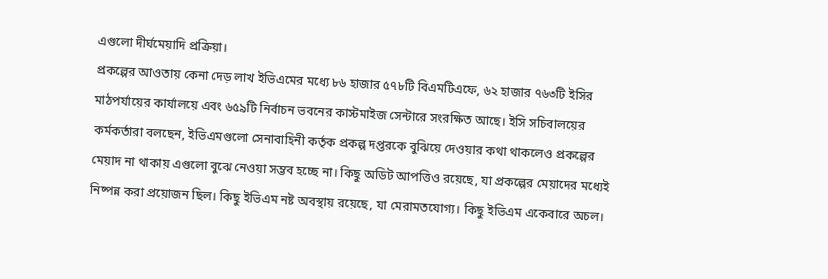এগুলো দীর্ঘমেয়াদি প্রক্রিয়া।
প্রকল্পের আওতায় কেনা দেড় লাখ ইভিএমের মধ্যে ৮৬ হাজার ৫৭৮টি বিএমটিএফে, ৬২ হাজার ৭৬৩টি ইসির মাঠপর্যায়ের কার্যালয়ে এবং ৬৫৯টি নির্বাচন ভবনের কাস্টমাইজ সেন্টারে সংরক্ষিত আছে। ইসি সচিবালয়ের কর্মকর্তারা বলছেন, ইভিএমগুলো সেনাবাহিনী কর্তৃক প্রকল্প দপ্তরকে বুঝিয়ে দেওয়ার কথা থাকলেও প্রকল্পের মেয়াদ না থাকায় এগুলো বুঝে নেওয়া সম্ভব হচ্ছে না। কিছু অডিট আপত্তিও রয়েছে, যা প্রকল্পের মেয়াদের মধ্যেই নিষ্পন্ন করা প্রয়োজন ছিল। কিছু ইভিএম নষ্ট অবস্থায় রয়েছে, যা মেরামতযোগ্য। কিছু ইভিএম একেবারে অচল।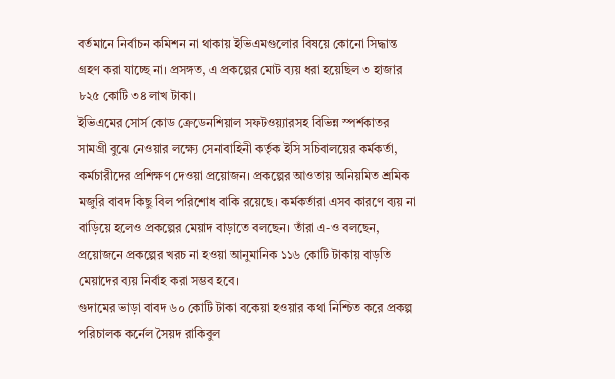বর্তমানে নির্বাচন কমিশন না থাকায় ইভিএমগুলোর বিষয়ে কোনো সিদ্ধান্ত গ্রহণ করা যাচ্ছে না। প্রসঙ্গত, এ প্রকল্পের মোট ব্যয় ধরা হয়েছিল ৩ হাজার ৮২৫ কোটি ৩৪ লাখ টাকা।
ইভিএমের সোর্স কোড ক্রেডেনশিয়াল সফটওয়্যারসহ বিভিন্ন স্পর্শকাতর সামগ্রী বুঝে নেওয়ার লক্ষ্যে সেনাবাহিনী কর্তৃক ইসি সচিবালয়ের কর্মকর্তা, কর্মচারীদের প্রশিক্ষণ দেওয়া প্রয়োজন। প্রকল্পের আওতায় অনিয়মিত শ্রমিক মজুরি বাবদ কিছু বিল পরিশোধ বাকি রয়েছে। কর্মকর্তারা এসব কারণে ব্যয় না বাড়িয়ে হলেও প্রকল্পের মেয়াদ বাড়াতে বলছেন। তাঁরা এ-ও বলছেন, প্রয়োজনে প্রকল্পের খরচ না হওয়া আনুমানিক ১১৬ কোটি টাকায় বাড়তি মেয়াদের ব্যয় নির্বাহ করা সম্ভব হবে।
গুদামের ভাড়া বাবদ ৬০ কোটি টাকা বকেয়া হওয়ার কথা নিশ্চিত করে প্রকল্প পরিচালক কর্নেল সৈয়দ রাকিবুল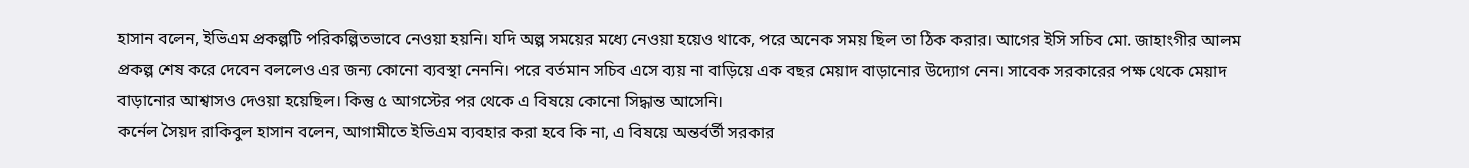হাসান বলেন, ইভিএম প্রকল্পটি পরিকল্পিতভাবে নেওয়া হয়নি। যদি অল্প সময়ের মধ্যে নেওয়া হয়েও থাকে, পরে অনেক সময় ছিল তা ঠিক করার। আগের ইসি সচিব মো. জাহাংগীর আলম প্রকল্প শেষ করে দেবেন বললেও এর জন্য কোনো ব্যবস্থা নেননি। পরে বর্তমান সচিব এসে ব্যয় না বাড়িয়ে এক বছর মেয়াদ বাড়ানোর উদ্যোগ নেন। সাবেক সরকারের পক্ষ থেকে মেয়াদ বাড়ানোর আশ্বাসও দেওয়া হয়েছিল। কিন্তু ৫ আগস্টের পর থেকে এ বিষয়ে কোনো সিদ্ধান্ত আসেনি।
কর্নেল সৈয়দ রাকিবুল হাসান বলেন, আগামীতে ইভিএম ব্যবহার করা হবে কি না, এ বিষয়ে অন্তর্বর্তী সরকার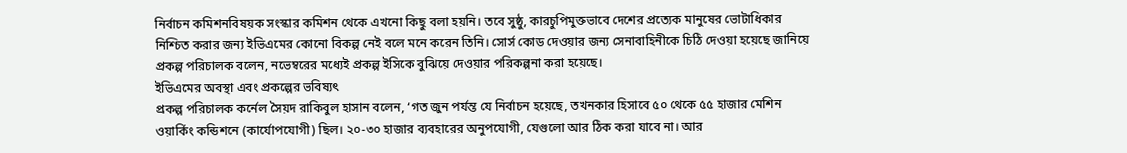নির্বাচন কমিশনবিষয়ক সংস্কার কমিশন থেকে এখনো কিছু বলা হয়নি। তবে সুষ্ঠু, কারচুপিমুক্তভাবে দেশের প্রত্যেক মানুষের ভোটাধিকার নিশ্চিত করার জন্য ইভিএমের কোনো বিকল্প নেই বলে মনে করেন তিনি। সোর্স কোড দেওয়ার জন্য সেনাবাহিনীকে চিঠি দেওয়া হয়েছে জানিয়ে প্রকল্প পরিচালক বলেন, নভেম্বরের মধ্যেই প্রকল্প ইসিকে বুঝিয়ে দেওয়ার পরিকল্পনা করা হয়েছে।
ইভিএমের অবস্থা এবং প্রকল্পের ভবিষ্যৎ
প্রকল্প পরিচালক কর্নেল সৈয়দ রাকিবুল হাসান বলেন, ‘গত জুন পর্যন্ত যে নির্বাচন হয়েছে, তখনকার হিসাবে ৫০ থেকে ৫৫ হাজার মেশিন ওয়ার্কিং কন্ডিশনে (কার্যোপযোগী) ছিল। ২০-৩০ হাজার ব্যবহারের অনুপযোগী, যেগুলো আর ঠিক করা যাবে না। আর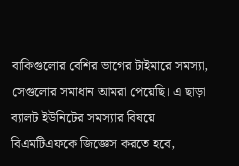বাকিগুলোর বেশির ভাগের টাইমারে সমস্যা, সেগুলোর সমাধান আমরা পেয়েছি। এ ছাড়া ব্যালট ইউনিটের সমস্যার বিষয়ে বিএমটিএফকে জিজ্ঞেস করতে হবে,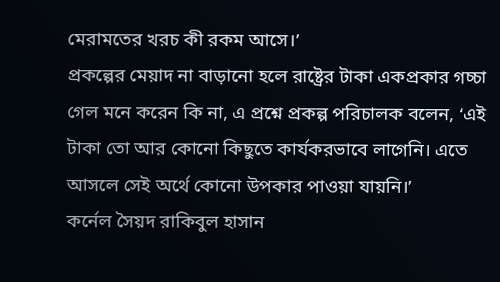মেরামতের খরচ কী রকম আসে।’
প্রকল্পের মেয়াদ না বাড়ানো হলে রাষ্ট্রের টাকা একপ্রকার গচ্চা গেল মনে করেন কি না, এ প্রশ্নে প্রকল্প পরিচালক বলেন, ‘এই টাকা তো আর কোনো কিছুতে কার্যকরভাবে লাগেনি। এতে আসলে সেই অর্থে কোনো উপকার পাওয়া যায়নি।’
কর্নেল সৈয়দ রাকিবুল হাসান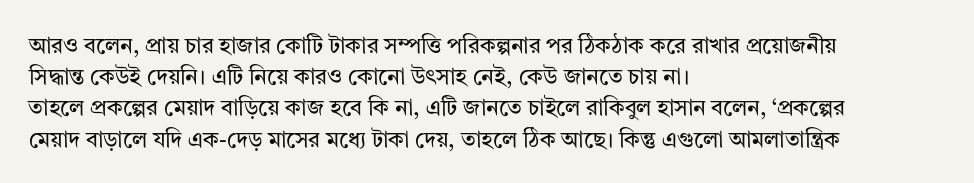আরও বলেন, প্রায় চার হাজার কোটি টাকার সম্পত্তি পরিকল্পনার পর ঠিকঠাক করে রাখার প্রয়োজনীয় সিদ্ধান্ত কেউই দেয়নি। এটি নিয়ে কারও কোনো উৎসাহ নেই, কেউ জানতে চায় না।
তাহলে প্রকল্পের মেয়াদ বাড়িয়ে কাজ হবে কি না, এটি জানতে চাইলে রাকিবুল হাসান বলেন, ‘প্রকল্পের মেয়াদ বাড়ালে যদি এক-দেড় মাসের মধ্যে টাকা দেয়, তাহলে ঠিক আছে। কিন্তু এগুলো আমলাতান্ত্রিক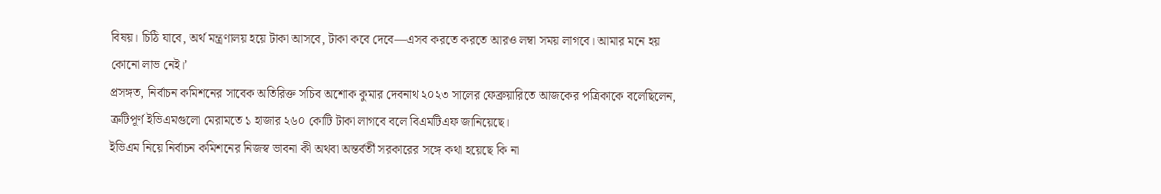বিষয়। চিঠি যাবে, অর্থ মন্ত্রণালয় হয়ে টাকা আসবে, টাকা কবে দেবে—এসব করতে করতে আরও লম্বা সময় লাগবে। আমার মনে হয় কোনো লাভ নেই।’
প্রসঙ্গত, নির্বাচন কমিশনের সাবেক অতিরিক্ত সচিব অশোক কুমার দেবনাথ ২০২৩ সালের ফেব্রুয়ারিতে আজকের পত্রিকাকে বলেছিলেন, ত্রুটিপূর্ণ ইভিএমগুলো মেরামতে ১ হাজার ২৬০ কোটি টাকা লাগবে বলে বিএমটিএফ জানিয়েছে।
ইভিএম নিয়ে নির্বাচন কমিশনের নিজস্ব ভাবনা কী অথবা অন্তর্বর্তী সরকারের সঙ্গে কথা হয়েছে কি না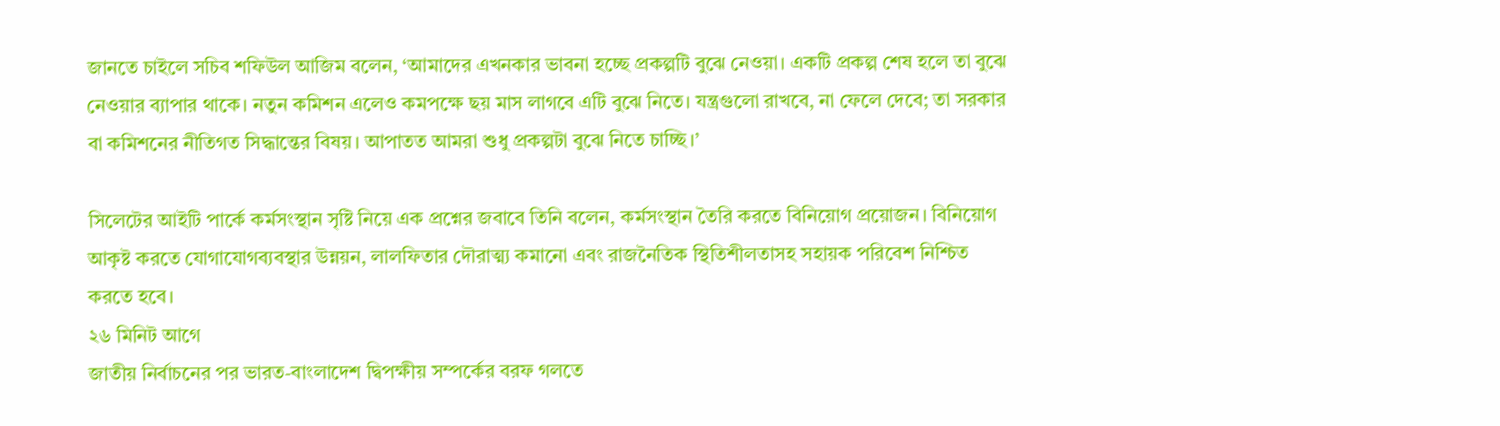জানতে চাইলে সচিব শফিউল আজিম বলেন, ‘আমাদের এখনকার ভাবনা হচ্ছে প্রকল্পটি বুঝে নেওয়া। একটি প্রকল্প শেষ হলে তা বুঝে নেওয়ার ব্যাপার থাকে। নতুন কমিশন এলেও কমপক্ষে ছয় মাস লাগবে এটি বুঝে নিতে। যন্ত্রগুলো রাখবে, না ফেলে দেবে; তা সরকার বা কমিশনের নীতিগত সিদ্ধান্তের বিষয়। আপাতত আমরা শুধু প্রকল্পটা বুঝে নিতে চাচ্ছি।’

সিলেটের আইটি পার্কে কর্মসংস্থান সৃষ্টি নিয়ে এক প্রশ্নের জবাবে তিনি বলেন, কর্মসংস্থান তৈরি করতে বিনিয়োগ প্রয়োজন। বিনিয়োগ আকৃষ্ট করতে যোগাযোগব্যবস্থার উন্নয়ন, লালফিতার দৌরাত্ম্য কমানো এবং রাজনৈতিক স্থিতিশীলতাসহ সহায়ক পরিবেশ নিশ্চিত করতে হবে।
২৬ মিনিট আগে
জাতীয় নির্বাচনের পর ভারত-বাংলাদেশ দ্বিপক্ষীয় সম্পর্কের বরফ গলতে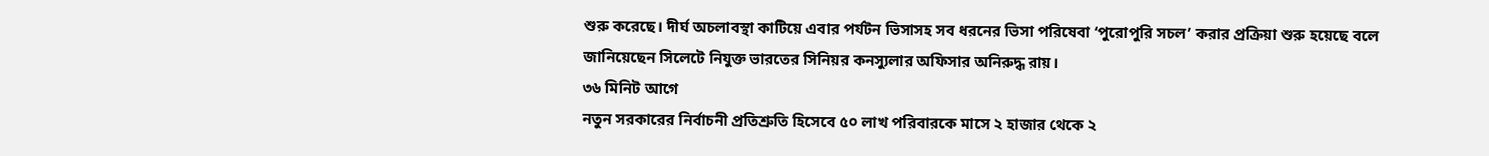শুরু করেছে। দীর্ঘ অচলাবস্থা কাটিয়ে এবার পর্যটন ভিসাসহ সব ধরনের ভিসা পরিষেবা ‘পুরোপুরি সচল’ করার প্রক্রিয়া শুরু হয়েছে বলে জানিয়েছেন সিলেটে নিযুক্ত ভারতের সিনিয়র কনস্যুলার অফিসার অনিরুদ্ধ রায়।
৩৬ মিনিট আগে
নতুন সরকারের নির্বাচনী প্রতিশ্রুতি হিসেবে ৫০ লাখ পরিবারকে মাসে ২ হাজার থেকে ২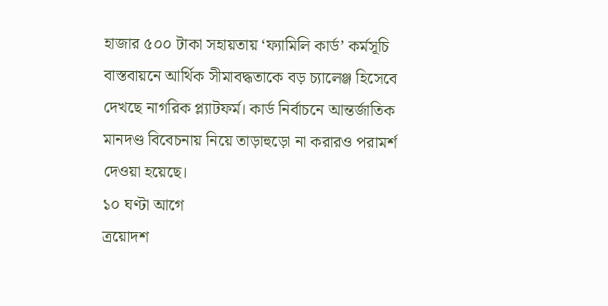হাজার ৫০০ টাকা সহায়তায় ‘ফ্যামিলি কার্ড’ কর্মসূচি বাস্তবায়নে আর্থিক সীমাবদ্ধতাকে বড় চ্যালেঞ্জ হিসেবে দেখছে নাগরিক প্ল্যাটফর্ম। কার্ড নির্বাচনে আন্তর্জাতিক মানদণ্ড বিবেচনায় নিয়ে তাড়াহুড়ো না করারও পরামর্শ দেওয়া হয়েছে।
১০ ঘণ্টা আগে
ত্রয়োদশ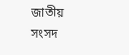জাতীয় সংসদ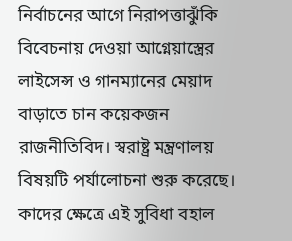নির্বাচনের আগে নিরাপত্তাঝুঁকি বিবেচনায় দেওয়া আগ্নেয়াস্ত্রের লাইসেন্স ও গানম্যানের মেয়াদ বাড়াতে চান কয়েকজন রাজনীতিবিদ। স্বরাষ্ট্র মন্ত্রণালয় বিষয়টি পর্যালোচনা শুরু করেছে। কাদের ক্ষেত্রে এই সুবিধা বহাল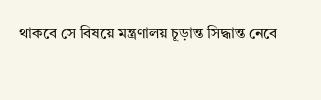থাকবে সে বিষয়ে মন্ত্রণালয় চূড়ান্ত সিদ্ধান্ত নেবে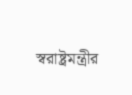স্বরাষ্ট্রমন্ত্রীর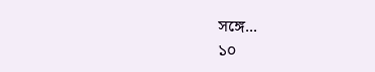সঙ্গে...
১০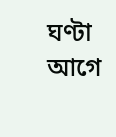ঘণ্টা আগে